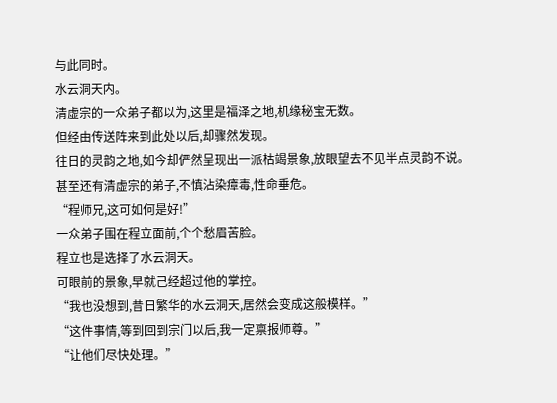与此同时。
水云洞天内。
清虚宗的一众弟子都以为,这里是福泽之地,机缘秘宝无数。
但经由传送阵来到此处以后,却骤然发现。
往日的灵韵之地,如今却俨然呈现出一派枯竭景象,放眼望去不见半点灵韵不说。
甚至还有清虚宗的弟子,不慎沾染瘴毒,性命垂危。
“程师兄,这可如何是好!”
一众弟子围在程立面前,个个愁眉苦脸。
程立也是选择了水云洞天。
可眼前的景象,早就己经超过他的掌控。
“我也没想到,昔日繁华的水云洞天,居然会变成这般模样。”
“这件事情,等到回到宗门以后,我一定禀报师尊。”
“让他们尽快处理。”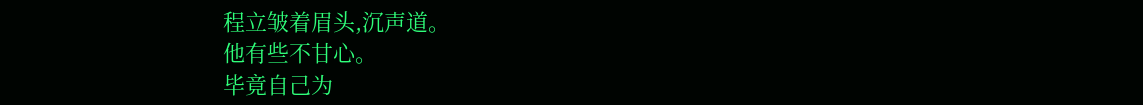程立皱着眉头,沉声道。
他有些不甘心。
毕竟自己为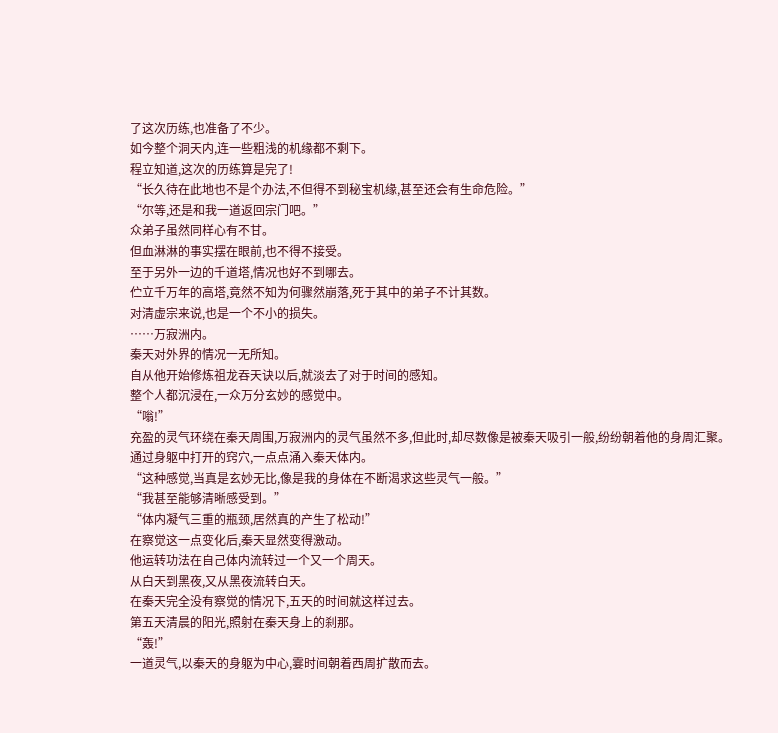了这次历练,也准备了不少。
如今整个洞天内,连一些粗浅的机缘都不剩下。
程立知道,这次的历练算是完了!
“长久待在此地也不是个办法,不但得不到秘宝机缘,甚至还会有生命危险。”
“尔等,还是和我一道返回宗门吧。”
众弟子虽然同样心有不甘。
但血淋淋的事实摆在眼前,也不得不接受。
至于另外一边的千道塔,情况也好不到哪去。
伫立千万年的高塔,竟然不知为何骤然崩落,死于其中的弟子不计其数。
对清虚宗来说,也是一个不小的损失。
……万寂洲内。
秦天对外界的情况一无所知。
自从他开始修炼祖龙吞天诀以后,就淡去了对于时间的感知。
整个人都沉浸在,一众万分玄妙的感觉中。
“嗡!”
充盈的灵气环绕在秦天周围,万寂洲内的灵气虽然不多,但此时,却尽数像是被秦天吸引一般,纷纷朝着他的身周汇聚。
通过身躯中打开的窍穴,一点点涌入秦天体内。
“这种感觉,当真是玄妙无比,像是我的身体在不断渴求这些灵气一般。”
“我甚至能够清晰感受到。”
“体内凝气三重的瓶颈,居然真的产生了松动!”
在察觉这一点变化后,秦天显然变得激动。
他运转功法在自己体内流转过一个又一个周天。
从白天到黑夜,又从黑夜流转白天。
在秦天完全没有察觉的情况下,五天的时间就这样过去。
第五天清晨的阳光,照射在秦天身上的刹那。
“轰!”
一道灵气,以秦天的身躯为中心,霎时间朝着西周扩散而去。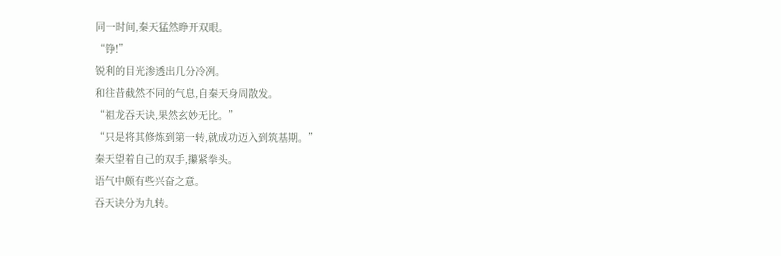同一时间,秦天猛然睁开双眼。
“铮!”
锐利的目光渗透出几分冷冽。
和往昔截然不同的气息,自秦天身周散发。
“祖龙吞天诀,果然玄妙无比。”
“只是将其修炼到第一转,就成功迈入到筑基期。”
秦天望着自己的双手,攥紧拳头。
语气中颇有些兴奋之意。
吞天诀分为九转。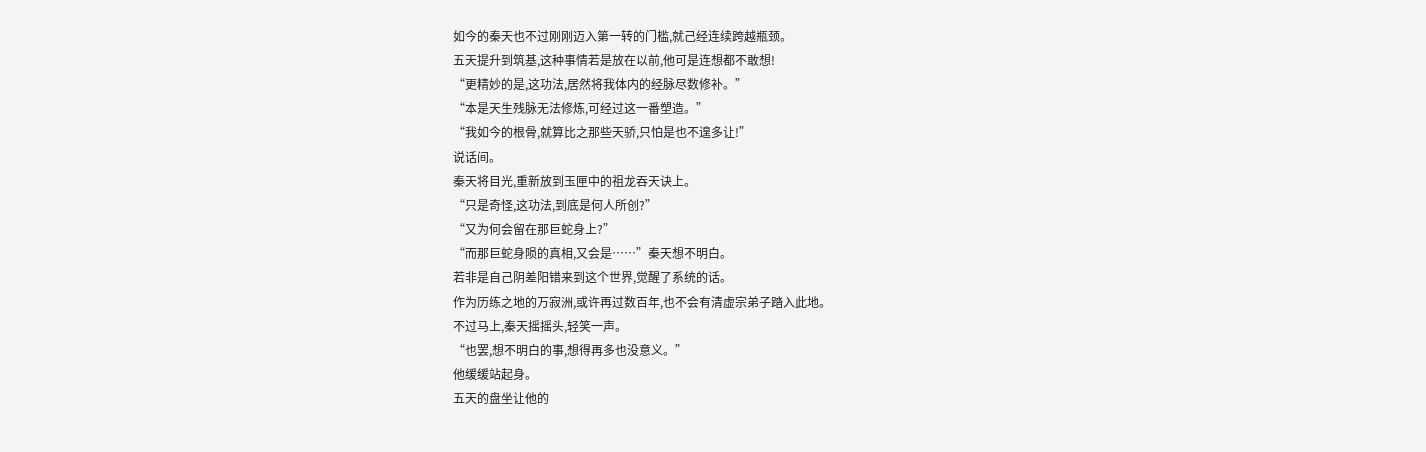如今的秦天也不过刚刚迈入第一转的门槛,就己经连续跨越瓶颈。
五天提升到筑基,这种事情若是放在以前,他可是连想都不敢想!
“更精妙的是,这功法,居然将我体内的经脉尽数修补。”
“本是天生残脉无法修炼,可经过这一番塑造。”
“我如今的根骨,就算比之那些天骄,只怕是也不遑多让!”
说话间。
秦天将目光,重新放到玉匣中的祖龙吞天诀上。
“只是奇怪,这功法,到底是何人所创?”
“又为何会留在那巨蛇身上?”
“而那巨蛇身陨的真相,又会是……”秦天想不明白。
若非是自己阴差阳错来到这个世界,觉醒了系统的话。
作为历练之地的万寂洲,或许再过数百年,也不会有清虚宗弟子踏入此地。
不过马上,秦天摇摇头,轻笑一声。
“也罢,想不明白的事,想得再多也没意义。”
他缓缓站起身。
五天的盘坐让他的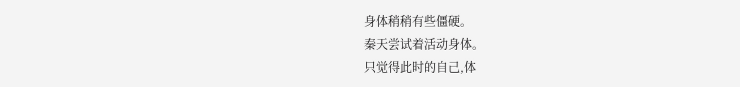身体稍稍有些僵硬。
秦天尝试着活动身体。
只觉得此时的自己,体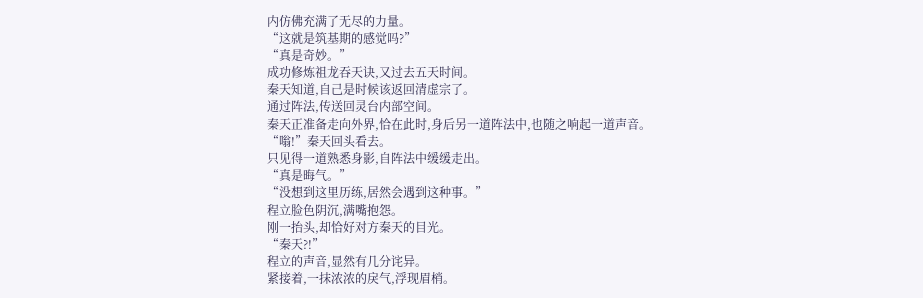内仿佛充满了无尽的力量。
“这就是筑基期的感觉吗?”
“真是奇妙。”
成功修炼祖龙吞天诀,又过去五天时间。
秦天知道,自己是时候该返回清虚宗了。
通过阵法,传送回灵台内部空间。
秦天正准备走向外界,恰在此时,身后另一道阵法中,也随之响起一道声音。
“嗡!”秦天回头看去。
只见得一道熟悉身影,自阵法中缓缓走出。
“真是晦气。”
“没想到这里历练,居然会遇到这种事。”
程立脸色阴沉,满嘴抱怨。
刚一抬头,却恰好对方秦天的目光。
“秦天?!”
程立的声音,显然有几分诧异。
紧接着,一抹浓浓的戾气,浮现眉梢。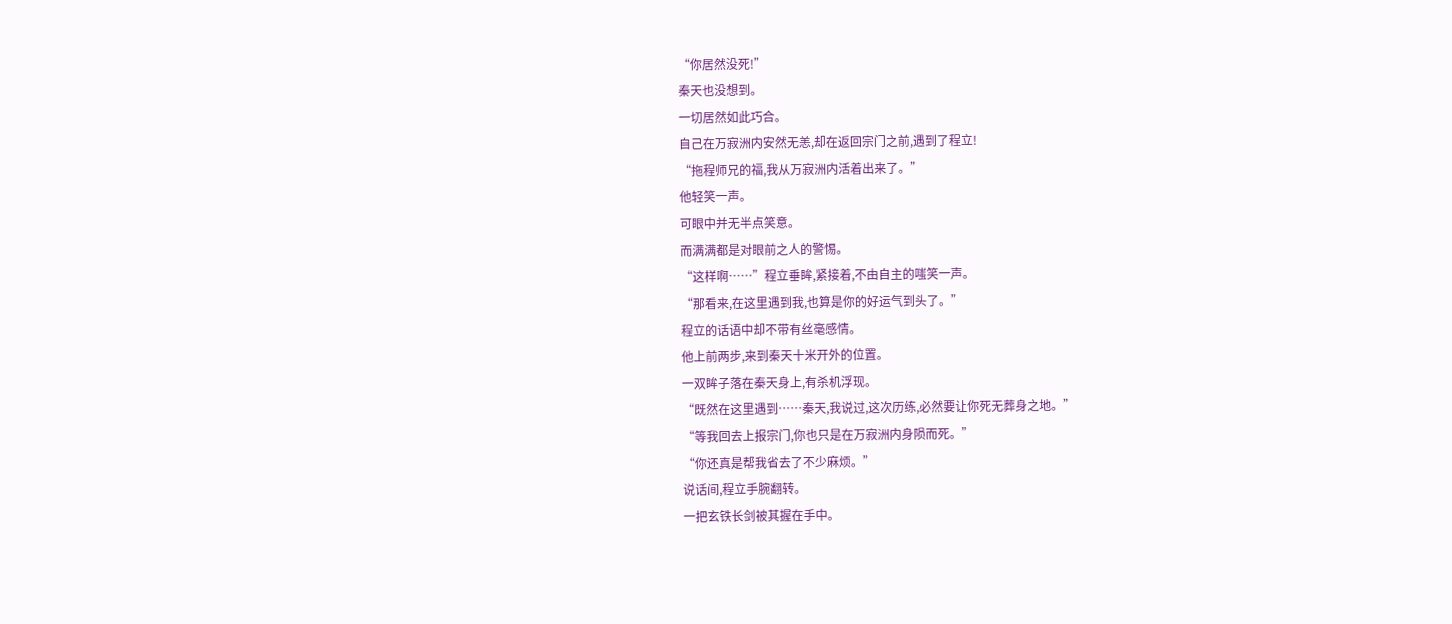“你居然没死!”
秦天也没想到。
一切居然如此巧合。
自己在万寂洲内安然无恙,却在返回宗门之前,遇到了程立!
“拖程师兄的福,我从万寂洲内活着出来了。”
他轻笑一声。
可眼中并无半点笑意。
而满满都是对眼前之人的警惕。
“这样啊……”程立垂眸,紧接着,不由自主的嗤笑一声。
“那看来,在这里遇到我,也算是你的好运气到头了。”
程立的话语中却不带有丝毫感情。
他上前两步,来到秦天十米开外的位置。
一双眸子落在秦天身上,有杀机浮现。
“既然在这里遇到……秦天,我说过,这次历练,必然要让你死无葬身之地。”
“等我回去上报宗门,你也只是在万寂洲内身陨而死。”
“你还真是帮我省去了不少麻烦。”
说话间,程立手腕翻转。
一把玄铁长剑被其握在手中。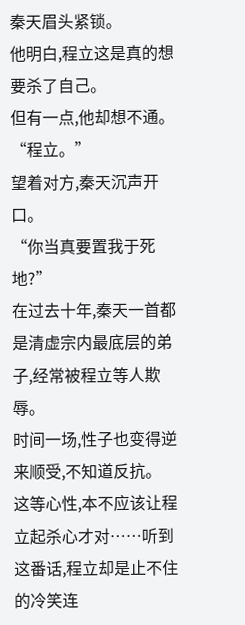秦天眉头紧锁。
他明白,程立这是真的想要杀了自己。
但有一点,他却想不通。
“程立。”
望着对方,秦天沉声开口。
“你当真要置我于死地?”
在过去十年,秦天一首都是清虚宗内最底层的弟子,经常被程立等人欺辱。
时间一场,性子也变得逆来顺受,不知道反抗。
这等心性,本不应该让程立起杀心才对……听到这番话,程立却是止不住的冷笑连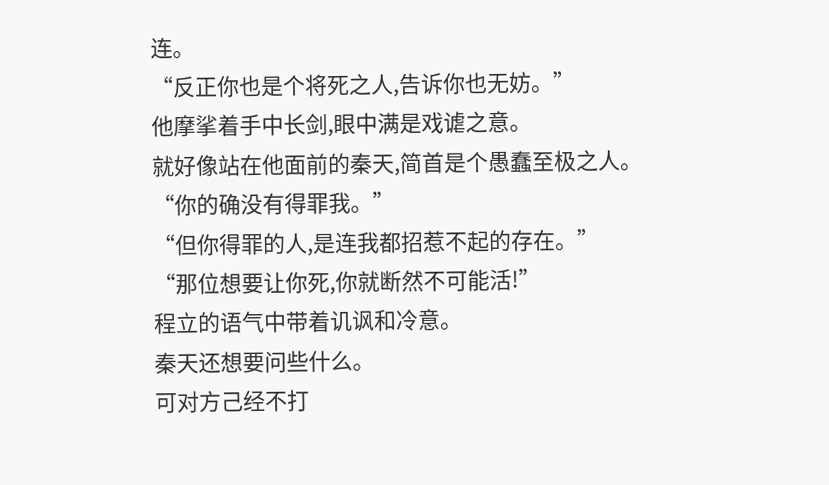连。
“反正你也是个将死之人,告诉你也无妨。”
他摩挲着手中长剑,眼中满是戏谑之意。
就好像站在他面前的秦天,简首是个愚蠢至极之人。
“你的确没有得罪我。”
“但你得罪的人,是连我都招惹不起的存在。”
“那位想要让你死,你就断然不可能活!”
程立的语气中带着讥讽和冷意。
秦天还想要问些什么。
可对方己经不打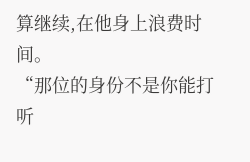算继续,在他身上浪费时间。
“那位的身份不是你能打听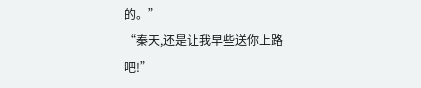的。”
“秦天,还是让我早些送你上路吧!”